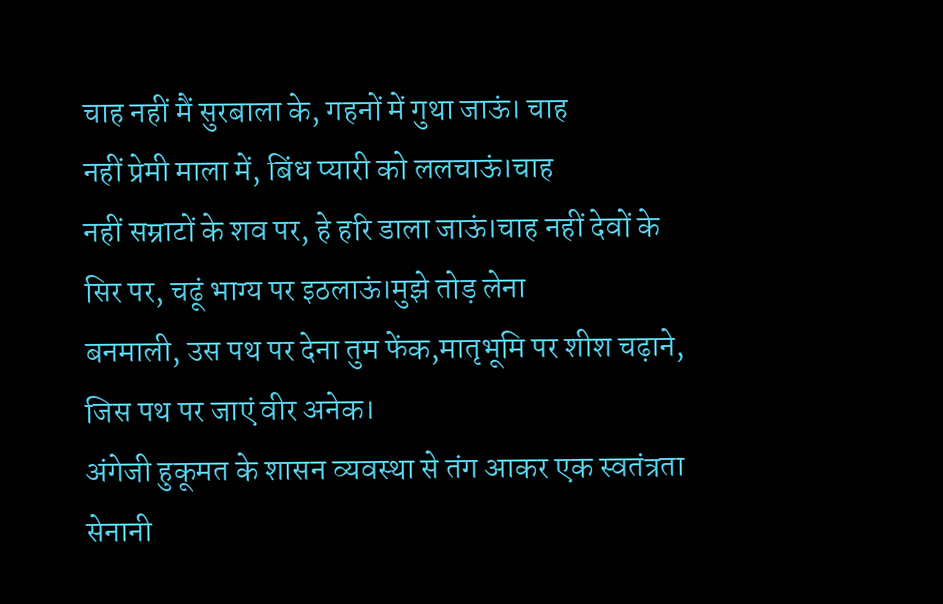चाह नहीं मैं सुरबाला के, गहनों में गुथा जाऊं। चाह
नहीं प्रेमी माला में, बिंध प्यारी को ललचाऊं।चाह
नहीं सम्राटों के शव पर, हे हरि डाला जाऊं।चाह नहीं देवों के
सिर पर, चढूं भाग्य पर इठलाऊं।मुझे तोड़ लेना
बनमाली, उस पथ पर देना तुम फेंक,मातृभूमि पर शीश चढ़ाने,
जिस पथ पर जाएं वीर अनेक।
अंगेजी हुकूमत के शासन व्यवस्था से तंग आकर एक स्वतंत्रता
सेनानी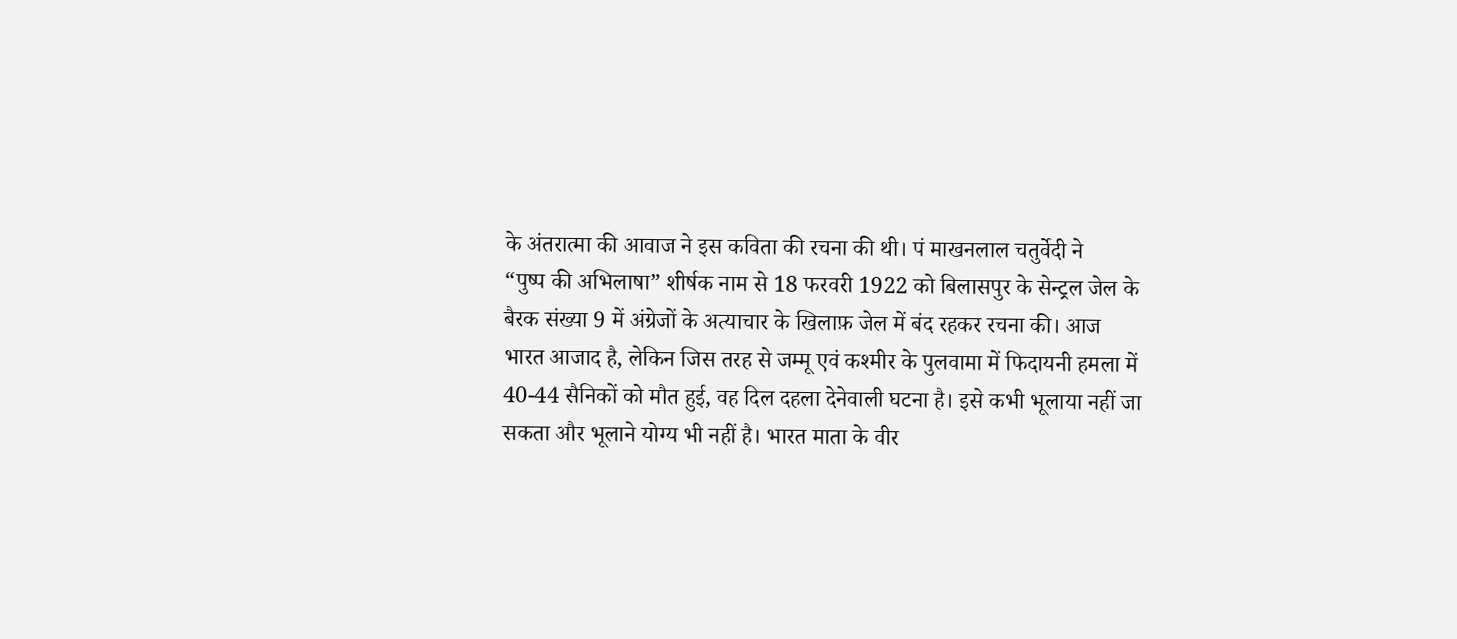के अंतरात्मा की आवाज ने इस कविता की रचना की थी। पं माखनलाल चतुर्वेदी ने
“पुष्प की अभिलाषा” शीर्षक नाम से 18 फरवरी 1922 को बिलासपुर के सेन्ट्रल जेल के
बैरक संख्या 9 में अंग्रेजों के अत्याचार के खिलाफ़ जेल में बंद रहकर रचना की। आज
भारत आजाद है, लेकिन जिस तरह से जम्मू एवं कश्मीर के पुलवामा में फिदायनी हमला में
40-44 सैनिकों को मौत हुई, वह दिल दहला देनेवाली घटना है। इसे कभी भूलाया नहीं जा
सकता और भूलाने योग्य भी नहीं है। भारत माता के वीर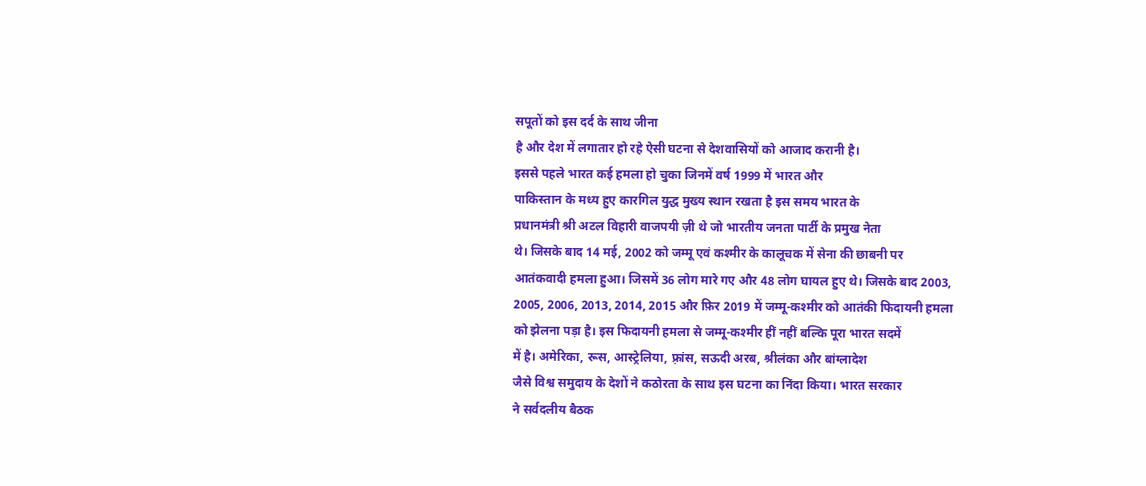सपूतों को इस दर्द के साथ जीना
है और देश में लगातार हो रहे ऐसी घटना से देशवासियों को आजाद करानी है।
इससे पहले भारत कई हमला हो चुका जिनमें वर्ष 1999 में भारत और
पाकिस्तान के मध्य हुए कारगिल युद्ध मुख्य स्थान रखता है इस समय भारत के
प्रधानमंत्री श्री अटल विहारी वाजपयी ज़ी थे जो भारतीय जनता पार्टी के प्रमुख नेता
थे। जिसके बाद 14 मई, 2002 को जम्मू एवं कश्मीर के कालूचक में सेना की छाबनी पर
आतंकवादी हमला हुआ। जिसमें 36 लोग मारे गए और 48 लोग घायल हुए थे। जिसके बाद 2003,
2005, 2006, 2013, 2014, 2015 और फ़िर 2019 में जम्मू-कश्मीर को आतंकी फिदायनी हमला
को झेलना पड़ा है। इस फिदायनी हमला से जम्मू-कश्मीर हीं नहीं बल्कि पूरा भारत सदमें
में है। अमेरिका, रूस, आस्ट्रेलिया, फ़्रांस, सऊदी अरब, श्रीलंका और बांग्लादेश
जैसे विश्व समुदाय के देशों ने कठोरता के साथ इस घटना का निंदा किया। भारत सरकार
ने सर्वदलीय बैठक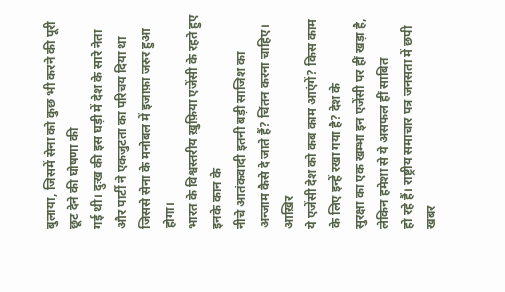बुलाया, जिसमें सेना को कुछ भी करने की पूरी छूट देने की घोषणा की
गई थी। दुःख की इस घड़ी में देश के सारे नेता और पार्टी ने एकजुटता का परिचय दिया था
जिससे सेना के मनोबल में इजाफ़ा जरुर हुआ होगा।
भारत के विश्वस्तरीय ख़ुफ़िया एजेंसी के रहते हुए इनके कान के
नीचे आतंकवादी इतनी बड़ी साजिश का अन्जाम कैसे दे जाते हैं? चिंतन करना चाहिए। आख़िर
ये एजेंसी देश को कब काम आएंगें? किस काम के लिए इन्हें रखा गया है? देश के
सुरक्षा का एक खम्भा इन एजेंसी पर हीं खड़ा है, लेकिन हमेशा से ये असफल हीं साबित
हो रहे हैं। राष्ट्रीय समाचार पत्र जनसता में छपी खबर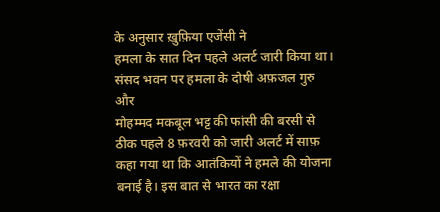के अनुसार ख़ुफ़िया एजेंसी ने
हमला के सात दिन पहले अलर्ट जारी किया था। संसद भवन पर हमला के दोषी अफ़जल गुरु और
मोहम्मद मकबूल भट्ट की फांसी की बरसी से ठीक पहले 8 फ़रवरी को जारी अलर्ट में साफ़
कहा गया था कि आतंकियों ने हमले की योजना बनाई है। इस बात से भारत का रक्षा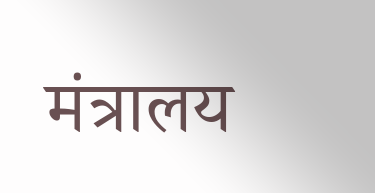मंत्रालय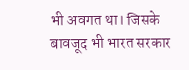भी अवगत था। जिसके बावजूद भी भारत सरकार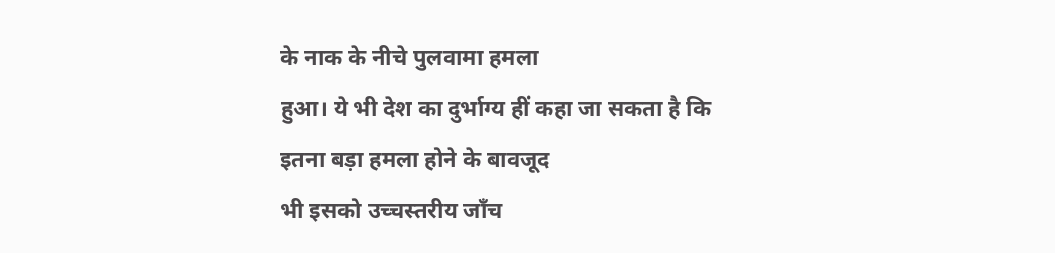के नाक के नीचे पुलवामा हमला
हुआ। ये भी देश का दुर्भाग्य हीं कहा जा सकता है कि इतना बड़ा हमला होने के बावजूद
भी इसको उच्चस्तरीय जाँच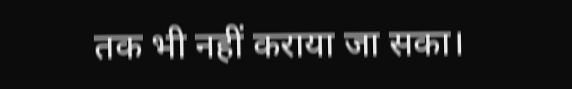तक भी नहीं कराया जा सका।